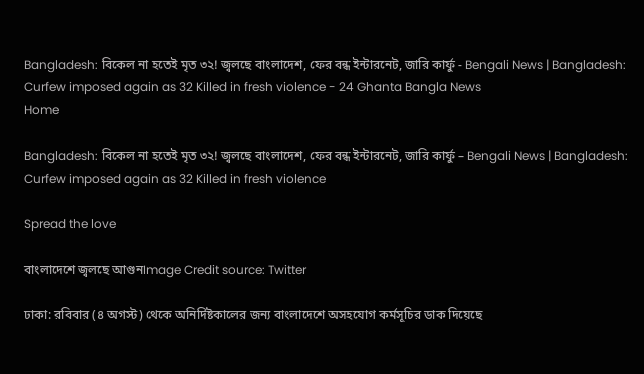Bangladesh: বিকেল না হতেই মৃত ৩২! জ্বলছে বাংলাদেশ, ফের বন্ধ ইন্টারনেট, জারি কার্ফু - Bengali News | Bangladesh: Curfew imposed again as 32 Killed in fresh violence - 24 Ghanta Bangla News
Home

Bangladesh: বিকেল না হতেই মৃত ৩২! জ্বলছে বাংলাদেশ, ফের বন্ধ ইন্টারনেট, জারি কার্ফু – Bengali News | Bangladesh: Curfew imposed again as 32 Killed in fresh violence

Spread the love

বাংলাদেশে জ্বলছে আগুনImage Credit source: Twitter

ঢাকা: রবিবার (৪ অগস্ট) থেকে অনির্দিষ্টকালের জন্য বাংলাদেশে অসহযোগ কর্মসূচির ডাক দিয়েছে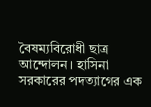বৈষম্যবিরোধী ছাত্র আন্দোলন। হাসিনা সরকারের পদত্যাগের এক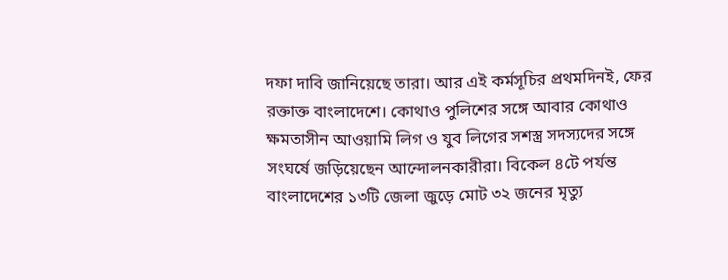দফা দাবি জানিয়েছে তারা। আর এই কর্মসূচির প্রথমদিনই, ফের রক্তাক্ত বাংলাদেশে। কোথাও পুলিশের সঙ্গে আবার কোথাও ক্ষমতাসীন আওয়ামি লিগ ও যুব লিগের সশস্ত্র সদস্যদের সঙ্গে সংঘর্ষে জড়িয়েছেন আন্দোলনকারীরা। বিকেল ৪টে পর্যন্ত বাংলাদেশের ১৩টি জেলা জুড়ে মোট ৩২ জনের মৃত্যু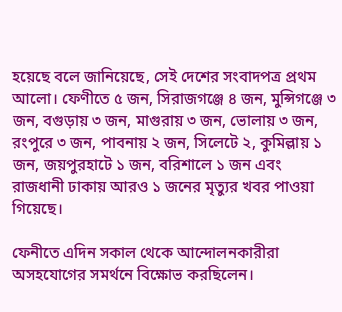হয়েছে বলে জানিয়েছে, সেই দেশের সংবাদপত্র প্রথম আলো। ফেণীতে ৫ জন, সিরাজগঞ্জে ৪ জন, মুন্সিগঞ্জে ৩ জন, বগুড়ায় ৩ জন, মাগুরায় ৩ জন, ভোলায় ৩ জন, রংপুরে ৩ জন, পাবনায় ২ জন, সিলেটে ২, কুমিল্লায় ১ জন, জয়পুরহাটে ১ জন, বরিশালে ১ জন এবং রাজধানী ঢাকায় আরও ১ জনের মৃত্যুর খবর পাওয়া গিয়েছে।

ফেনীতে এদিন সকাল থেকে আন্দোলনকারীরা অসহযোগের সমর্থনে বিক্ষোভ করছিলেন।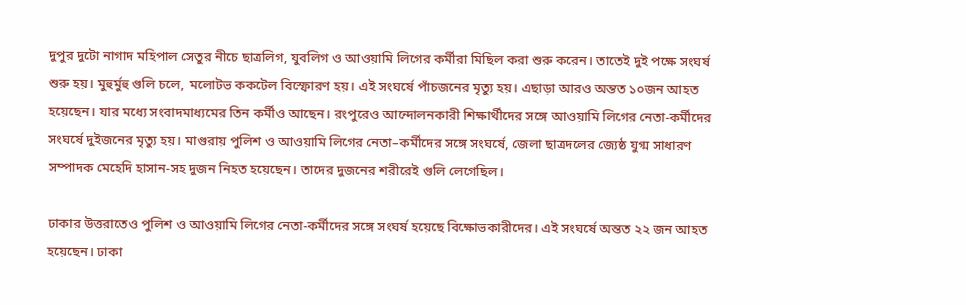দুপুর দুটো নাগাদ মহিপাল সেতুর নীচে ছাত্রলিগ, যুবলিগ ও আওয়ামি লিগের কর্মীরা মিছিল করা শুরু করেন। তাতেই দুই পক্ষে সংঘর্ষ শুরু হয়। মুহুর্মুহু গুলি চলে, মলোটভ ককটেল বিস্ফোরণ হয়। এই সংঘর্ষে পাঁচজনের মৃত্যু হয়। এছাড়া আরও অন্তত ১০জন আহত হয়েছেন। যার মধ্যে সংবাদমাধ্যমের তিন কর্মীও আছেন। রংপুরেও আন্দোলনকারী শিক্ষার্থীদের সঙ্গে আওয়ামি লিগের নেতা-কর্মীদের সংঘর্ষে দুইজনের মৃত্যু হয়। মাগুরায় পুলিশ ও আওয়ামি লিগের নেতা–কর্মীদের সঙ্গে সংঘর্ষে, জেলা ছাত্রদলের জ্যেষ্ঠ যুগ্ম সাধারণ সম্পাদক মেহেদি হাসান-সহ দুজন নিহত হয়েছেন। তাদের দুজনের শরীরেই গুলি লেগেছিল।

ঢাকার উত্তরাতেও পুলিশ ও আওয়ামি লিগের নেতা-কর্মীদের সঙ্গে সংঘর্ষ হয়েছে বিক্ষোভকারীদের। এই সংঘর্ষে অন্তত ২২ জন আহত হয়েছেন। ঢাকা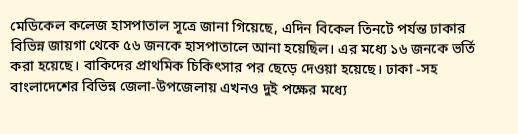মেডিকেল কলেজ হাসপাতাল সূত্রে জানা গিয়েছে, এদিন বিকেল তিনটে পর্যন্ত ঢাকার বিভিন্ন জায়গা থেকে ৫৬ জনকে হাসপাতালে আনা হয়েছিল। এর মধ্যে ১৬ জনকে ভর্তি করা হয়েছে। বাকিদের প্রাথমিক চিকিৎসার পর ছেড়ে দেওয়া হয়েছে। ঢাকা -সহ বাংলাদেশের বিভিন্ন জেলা-উপজেলায় এখনও দুই পক্ষের মধ্যে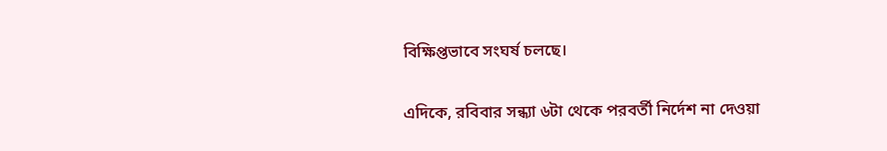বিক্ষিপ্তভাবে সংঘর্ষ চলছে।

এদিকে, রবিবার সন্ধ্যা ৬টা থেকে পরবর্তী নির্দেশ না দেওয়া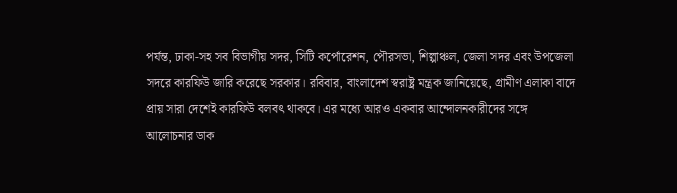পর্যন্ত, ঢাকা-সহ সব বিভাগীয় সদর, সিটি কর্পোরেশন, পৌরসভা, শিল্পাঞ্চল, জেলা সদর এবং উপজেলা সদরে কারফিউ জারি করেছে সরকার। রবিবার, বাংলাদেশ স্বরাষ্ট্র মন্ত্রক জানিয়েছে, গ্রামীণ এলাকা বাদে প্রায় সারা দেশেই কারফিউ বলবৎ থাকবে। এর মধ্যে আরও একবার আন্দোলনকারীদের সঙ্গে আলোচনার ডাক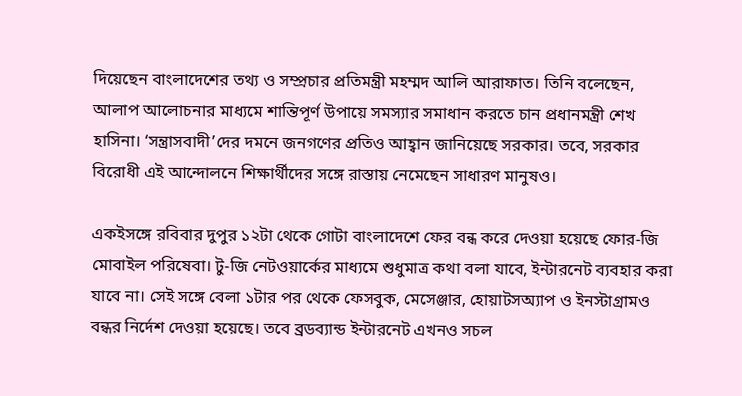দিয়েছেন বাংলাদেশের তথ্য ও সম্প্রচার প্রতিমন্ত্রী মহম্মদ আলি আরাফাত। তিনি বলেছেন, আলাপ আলোচনার মাধ্যমে শান্তিপূর্ণ উপায়ে সমস্যার সমাধান করতে চান প্রধানমন্ত্রী শেখ হাসিনা। ‘সন্ত্রাসবাদী’দের দমনে জনগণের প্রতিও আহ্বান জানিয়েছে সরকার। তবে, সরকার বিরোধী এই আন্দোলনে শিক্ষার্থীদের সঙ্গে রাস্তায় নেমেছেন সাধারণ মানুষও।

একইসঙ্গে রবিবার দুপুর ১২টা থেকে গোটা বাংলাদেশে ফের বন্ধ করে দেওয়া হয়েছে ফোর-জি মোবাইল পরিষেবা। টু-জি নেটওয়ার্কের মাধ্যমে শুধুমাত্র কথা বলা যাবে, ইন্টারনেট ব্যবহার করা যাবে না। সেই সঙ্গে বেলা ১টার পর থেকে ফেসবুক, মেসেঞ্জার, হোয়াটসঅ্যাপ ও ইনস্টাগ্রামও বন্ধর নির্দেশ দেওয়া হয়েছে। তবে ব্রডব্যান্ড ইন্টারনেট এখনও সচল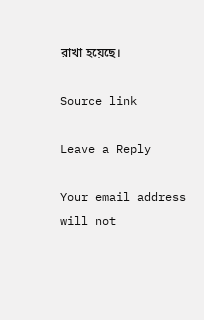রাখা হয়েছে।

Source link

Leave a Reply

Your email address will not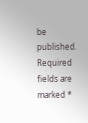be published. Required fields are marked *